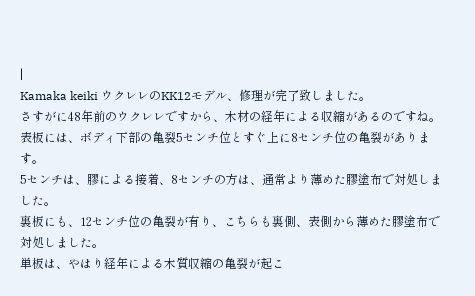|
Kamaka keiki ウクレレのKK12モデル、修理が完了致しました。
さすがに48年前のウクレレですから、木材の経年による収縮があるのですね。
表板には、ボディ下部の亀裂5センチ位とすぐ上に8センチ位の亀裂があります。
5センチは、膠による接着、8センチの方は、通常より薄めた膠塗布で対処しました。
裏板にも、12センチ位の亀裂が有り、こちらも裏側、表側から薄めた膠塗布で対処しました。
単板は、やはり経年による木質収縮の亀裂が起こ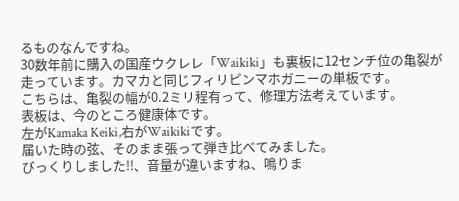るものなんですね。
30数年前に購入の国産ウクレレ「Waikiki」も裏板に12センチ位の亀裂が
走っています。カマカと同じフィリピンマホガニーの単板です。
こちらは、亀裂の幅が0.2ミリ程有って、修理方法考えています。
表板は、今のところ健康体です。
左がKamaka Keiki,右がWaikikiです。
届いた時の弦、そのまま張って弾き比べてみました。
びっくりしました!!、音量が違いますね、鳴りま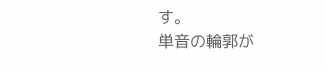す。
単音の輪郭が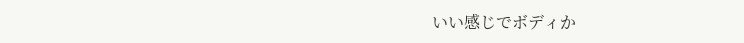いい感じでボディか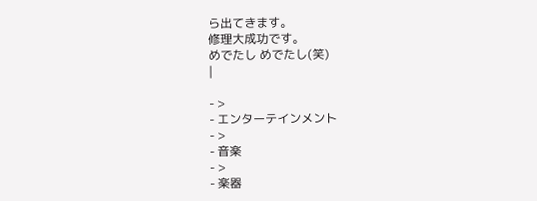ら出てきます。
修理大成功です。
めでたし めでたし(笑)
|

- >
- エンターテインメント
- >
- 音楽
- >
- 楽器